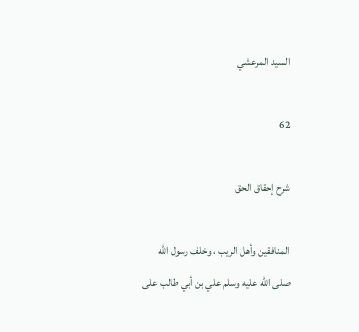السيد المرعشي

62

شرح إحقاق الحق

المنافقين وأهل الريب ، وخلف رسول الله صلى الله عليه وسلم علي بن أبي طالب على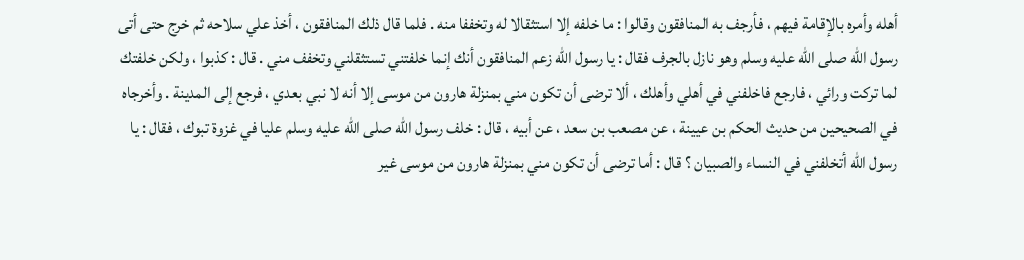أهله وأمره بالإقامة فيهم ، فأرجف به المنافقون وقالوا : ما خلفه إلا استثقالا له وتخففا منه . فلما قال ذلك المنافقون ، أخذ علي سلاحه ثم خرج حتى أتى رسول الله صلى الله عليه وسلم وهو نازل بالجرف فقال : يا رسول الله زعم المنافقون أنك إنما خلفتني تستثقلني وتخفف مني . قال : كذبوا ، ولكن خلفتك لما تركت ورائي ، فارجع فاخلفني في أهلي وأهلك ، ألا ترضى أن تكون مني بمنزلة هارون من موسى إلا أنه لا نبي بعدي ، فرجع إلى المدينة . وأخرجاه في الصحيحين من حديث الحكم بن عيينة ، عن مصعب بن سعد ، عن أبيه ، قال : خلف رسول الله صلى الله عليه وسلم عليا في غزوة تبوك ، فقال : يا رسول الله أتخلفني في النساء والصبيان ؟ قال : أما ترضى أن تكون مني بمنزلة هارون من موسى غير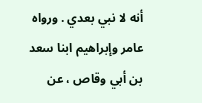أنه لا نبي بعدي . ورواه عامر وإبراهيم ابنا سعد بن أبي وقاص ، عن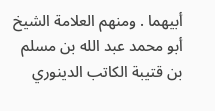أبيهما . ومنهم العلامة الشيخ أبو محمد عبد الله بن مسلم بن قتيبة الكاتب الدينوري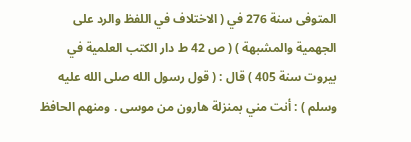المتوفى سنة 276 في ( الاختلاف في اللفظ والرد على الجهمية والمشبهة ) ( ص 42 ط دار الكتب العلمية في بيروت سنة 405 ) قال : ( قول رسول الله صلى الله عليه وسلم ) : أنت مني بمنزلة هارون من موسى . ومنهم الحافظ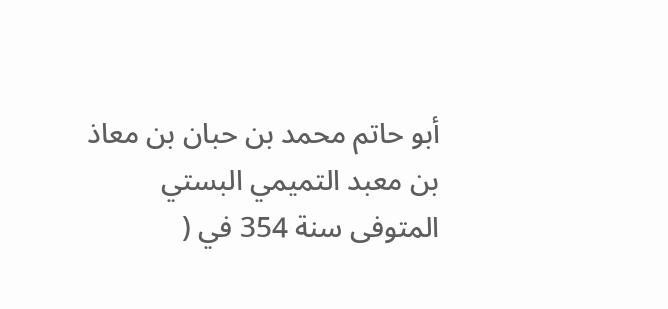أبو حاتم محمد بن حبان بن معاذ بن معبد التميمي البستي المتوفى سنة 354 في (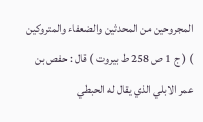المجروحين من المحدثين والضعفاء والمتروكين ) ( ج 1 ص 258 ط بيروت ) قال : حفص بن عمر الابلي الذي يقال له الحبطي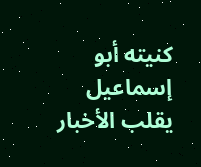كنيته أبو إسماعيل يقلب الأخبار